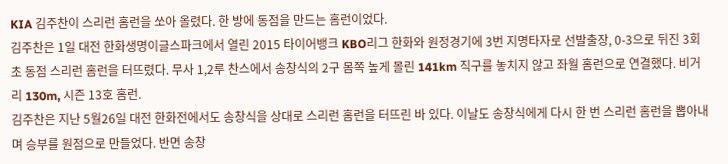KIA 김주찬이 스리런 홈런을 쏘아 올렸다. 한 방에 동점을 만드는 홈런이었다.
김주찬은 1일 대전 한화생명이글스파크에서 열린 2015 타이어뱅크 KBO리그 한화와 원정경기에 3번 지명타자로 선발출장, 0-3으로 뒤진 3회초 동점 스리런 홈런을 터뜨렸다. 무사 1,2루 찬스에서 송창식의 2구 몸쪽 높게 몰린 141km 직구를 놓치지 않고 좌월 홈런으로 연결했다. 비거리 130m, 시즌 13호 홈런.
김주찬은 지난 5월26일 대전 한화전에서도 송창식을 상대로 스리런 홈런을 터뜨린 바 있다. 이날도 송창식에게 다시 한 번 스리런 홈런을 뽑아내며 승부를 원점으로 만들었다. 반면 송창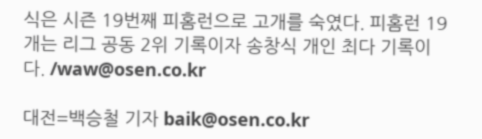식은 시즌 19번째 피홈런으로 고개를 숙였다. 피홈런 19개는 리그 공동 2위 기록이자 송창식 개인 최다 기록이다. /waw@osen.co.kr

대전=백승철 기자 baik@osen.co.kr